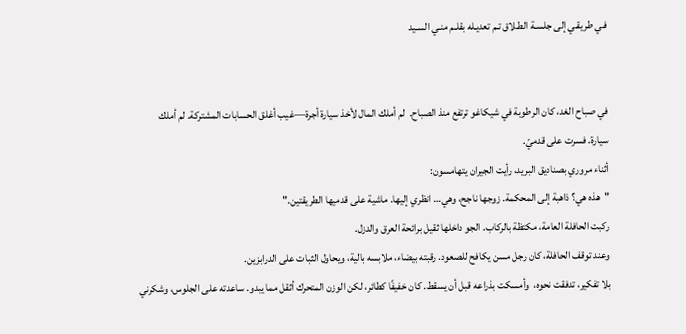فـي طريقـي إلى جلسـة الطـلاق تـم تعديـله بقلـم منـي السـيد


في صباح الغد، كان الرطوبة في شيكاغو ترتفع منذ الصباح.  لم أملك المال لأخذ سيارة أجرة—غيب أغلق الحسابات المشتركة. لم أملك سيارة. فسرت على قدميّ.
أثناء مروري بصناديق البريد، رأيت الجيران يتهامسون:
"هذه هي؟ ذاهبة إلى المحكمة. زوجها ناجح، وهي… انظري إليها. ماشية على قدميها الطريقتين."
ركبت الحافلة العامة، مكتظة بالركاب. الجو داخلها ثقيل برائحة العرق والدزل.
وعند توقف الحافلة، كان رجل مسن يكافح للصعود. رقبته بيضاء، ملابسه بالية، ويحاول الثبات على الدرابزين.
بلا تفكير، تدفقت نحوه،  وأمسكت بذراعه قبل أن يسقط. كان خفيفًا كطائر، لكن الوزن المتحرك أثقل مما يبدو. ساعدته على الجلوس، وشكرني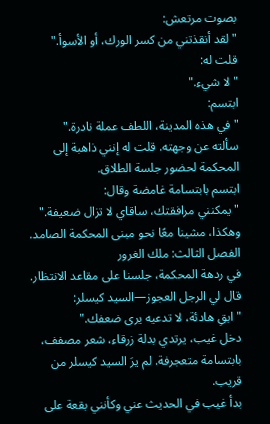بصوت مرتعش:
"لقد أنقذتني من كسر الورك، أو الأسوأ."
قلت له:
"لا شيء."
ابتسم:
"في هذه المدينة، اللطف عملة نادرة."
سألته عن وجهته. قلت له إنني ذاهبة إلى المحكمة لحضور جلسة الطلاق.
ابتسم بابتسامة غامضة وقال:
"يمكنني مرافقتك، ساقاي لا تزال ضعيفة."
وهكذا، مشينا معًا نحو مبنى المحكمة الصامد.
الفصل الثالث: ملك الغرور
في ردهة المحكمة، جلسنا على مقاعد الانتظار. قال لي الرجل العجوز—السيد كيسلر:
"ابقِ هادئة، لا تدعيه يرى ضعفك."
دخل غيب، يرتدي بدلة زرقاء، شعر مصفف، بابتسامة متعجرفة. لم يرَ السيد كيسلر من قريب.
بدأ غيب في الحديث عني وكأنني بقعة على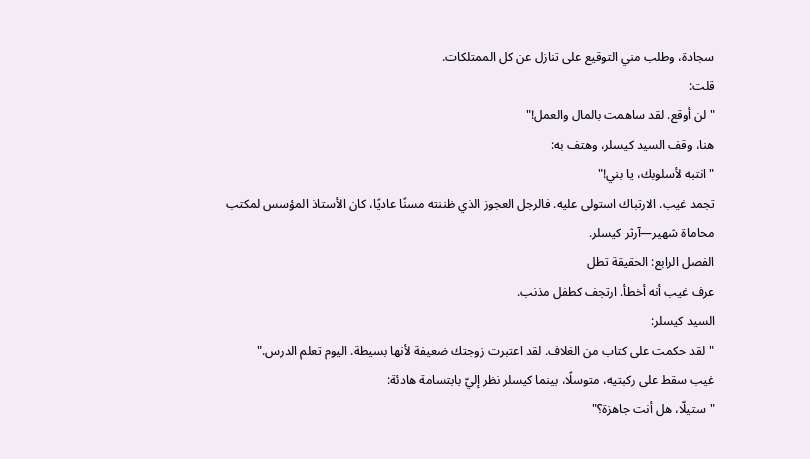سجادة، وطلب مني التوقيع على تنازل عن كل الممتلكات.
قلت:
"لن أوقع. لقد ساهمت بالمال والعمل!"
هنا، وقف السيد كيسلر، وهتف به:
"انتبه لأسلوبك، يا بني!"
تجمد غيب. الارتباك استولى عليه. فالرجل العجوز الذي ظننته مسنًا عاديًا، كان الأستاذ المؤسس لمكتب محاماة شهير—آرثر كيسلر.
الفصل الرابع: الحقيقة تطل
عرف غيب أنه أخطأ. ارتجف كطفل مذنب.
السيد كيسلر:
"لقد حكمت على كتاب من الغلاف. لقد اعتبرت زوجتك ضعيفة لأنها بسيطة. اليوم تعلم الدرس."
غيب سقط على ركبتيه، متوسلًا، بينما كيسلر نظر إليّ بابتسامة هادئة:
"ستيلّا، هل أنت جاهزة؟"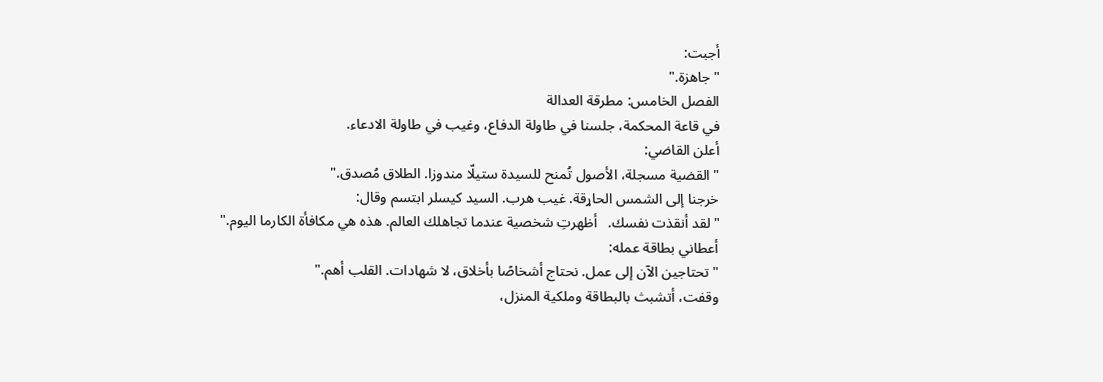أجبت:
"جاهزة."
الفصل الخامس: مطرقة العدالة
في قاعة المحكمة، جلسنا في طاولة الدفاع، وغيب في طاولة الادعاء.
أعلن القاضي:
"القضية مسجلة، الأصول تُمنح للسيدة ستيلّا مندوزا. الطلاق مُصدق."
خرجنا إلى الشمس الحاړقة. غيب هرب. السيد كيسلر ابتسم وقال:
"لقد أنقذت نفسك.   أظهرتِ شخصية عندما تجاهلك العالم. هذه هي مكافأة الكارما اليوم."
أعطاني بطاقة عمله:
"تحتاجين الآن إلى عمل. نحتاج أشخاصًا بأخلاق، لا شهادات. القلب أهم."
وقفت، أتشبث بالبطاقة وملكية المنزل،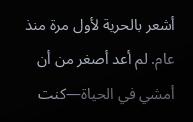أشعر بالحرية لأول مرة منذ عام. لم أعد أصغر من أن أمشي في الحياة—كنت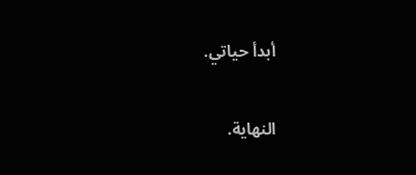أبدأ حياتي.

النهاية.